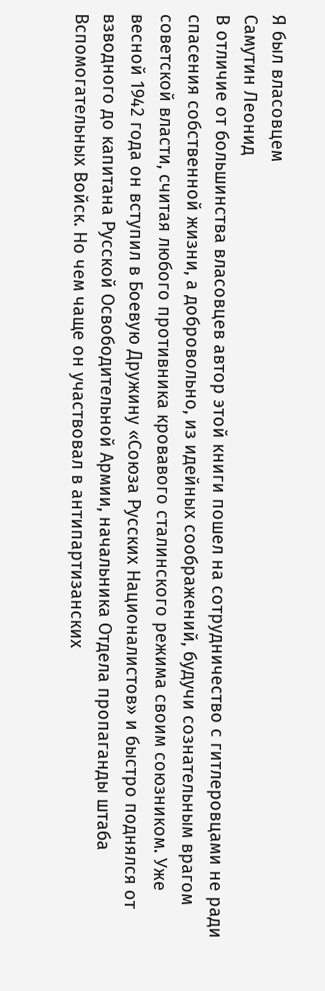Я был власовцем
Самутин Леонид
В отличие от большинства власовцев автор этой книги пошел на сотрудничество с гитлеровцами не ради спасения собственной жизни, а добровольно, из идейных соображений, будучи сознательным врагом советской власти, считая любого противника кровавого сталинского режима своим союзником. Уже весной 1942 года он вступил в Боевую Дружину «Союза Русских Националистов» и быстро поднялся от взводного до капитана Русской Освободительной Армии, начальника Отдела пропаганды штаба Вспомогательных Войск. Но чем чаще он участвовал в антипартизанских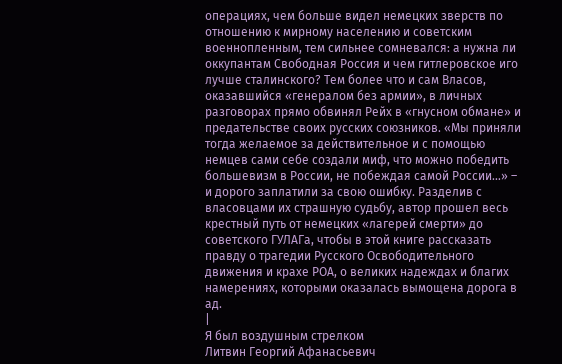операциях, чем больше видел немецких зверств по отношению к мирному населению и советским военнопленным, тем сильнее сомневался: а нужна ли оккупантам Свободная Россия и чем гитлеровское иго лучше сталинского? Тем более что и сам Власов, оказавшийся «генералом без армии», в личных разговорах прямо обвинял Рейх в «гнусном обмане» и предательстве своих русских союзников. «Мы приняли тогда желаемое за действительное и с помощью немцев сами себе создали миф, что можно победить большевизм в России, не побеждая самой России…» – и дорого заплатили за свою ошибку. Разделив с власовцами их страшную судьбу, автор прошел весь крестный путь от немецких «лагерей смерти» до советского ГУЛАГа, чтобы в этой книге рассказать правду о трагедии Русского Освободительного движения и крахе РОА, о великих надеждах и благих намерениях, которыми оказалась вымощена дорога в ад.
|
Я был воздушным стрелком
Литвин Георгий Афанасьевич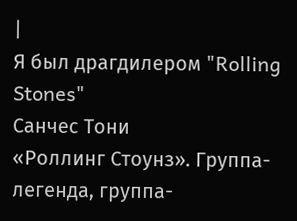|
Я был драгдилером "Rolling Stones"
Санчес Тони
«Роллинг Стоунз». Группа-легенда, группа-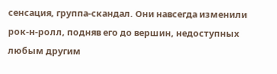сенсация, группа-скандал. Они навсегда изменили рок-н-ролл, подняв его до вершин, недоступных любым другим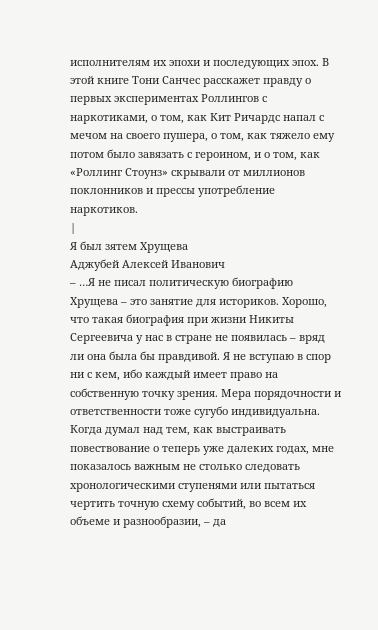исполнителям их эпохи и последующих эпох. В этой книге Тони Санчес расскажет правду о первых экспериментах Роллингов с наркотиками, о том, как Кит Ричардс напал с мечом на своего пушера, о том, как тяжело ему потом было завязать с героином, и о том, как «Роллинг Стоунз» скрывали от миллионов поклонников и прессы употребление наркотиков.
|
Я был зятем Хрущева
Аджубей Алексей Иванович
– …Я не писал политическую биографию Хрущева – это занятие для историков. Хорошо, что такая биография при жизни Никиты Сергеевича у нас в стране не появилась – вряд ли она была бы правдивой. Я не вступаю в спор ни с кем, ибо каждый имеет право на собственную точку зрения. Мера порядочности и ответственности тоже сугубо индивидуальна. Когда думал над тем, как выстраивать повествование о теперь уже далеких годах, мне показалось важным не столько следовать хронологическими ступенями или пытаться чертить точную схему событий, во всем их объеме и разнообразии, – да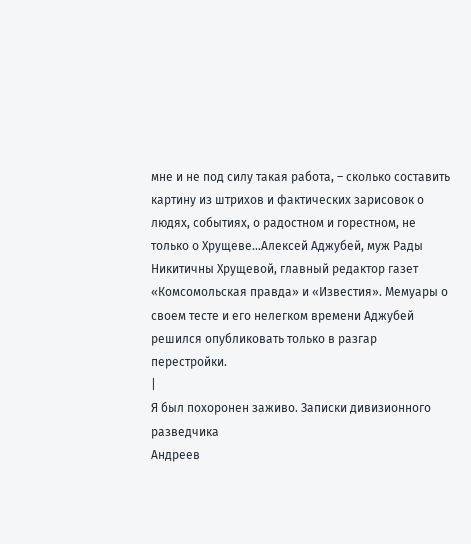мне и не под силу такая работа, – сколько составить картину из штрихов и фактических зарисовок о людях, событиях, о радостном и горестном, не только о Хрущеве…Алексей Аджубей, муж Рады Никитичны Хрущевой, главный редактор газет «Комсомольская правда» и «Известия». Мемуары о своем тесте и его нелегком времени Аджубей решился опубликовать только в разгар перестройки.
|
Я был похоронен заживо. Записки дивизионного разведчика
Андреев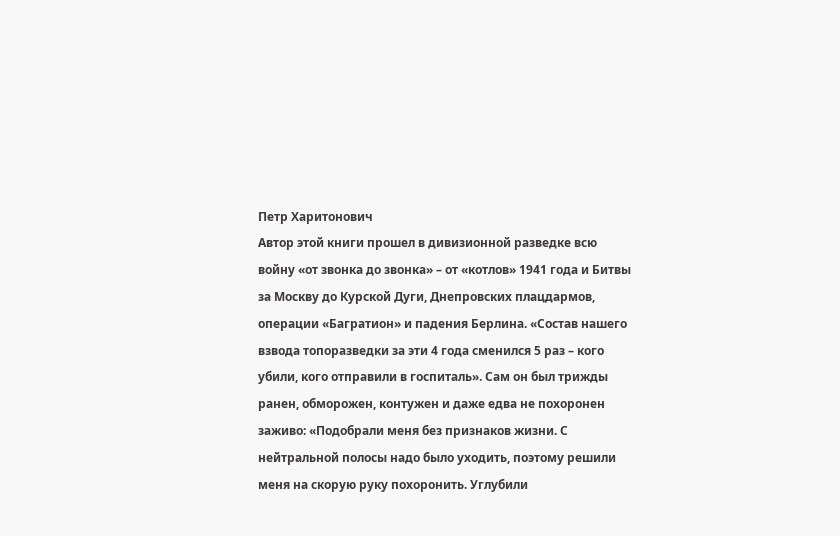Петр Харитонович
Автор этой книги прошел в дивизионной разведке всю войну «от звонка до звонка» – от «котлов» 1941 года и Битвы за Москву до Курской Дуги, Днепровских плацдармов, операции «Багратион» и падения Берлина. «Состав нашего взвода топоразведки за эти 4 года сменился 5 раз – кого убили, кого отправили в госпиталь». Сам он был трижды ранен, обморожен, контужен и даже едва не похоронен заживо: «Подобрали меня без признаков жизни. С нейтральной полосы надо было уходить, поэтому решили меня на скорую руку похоронить. Углубили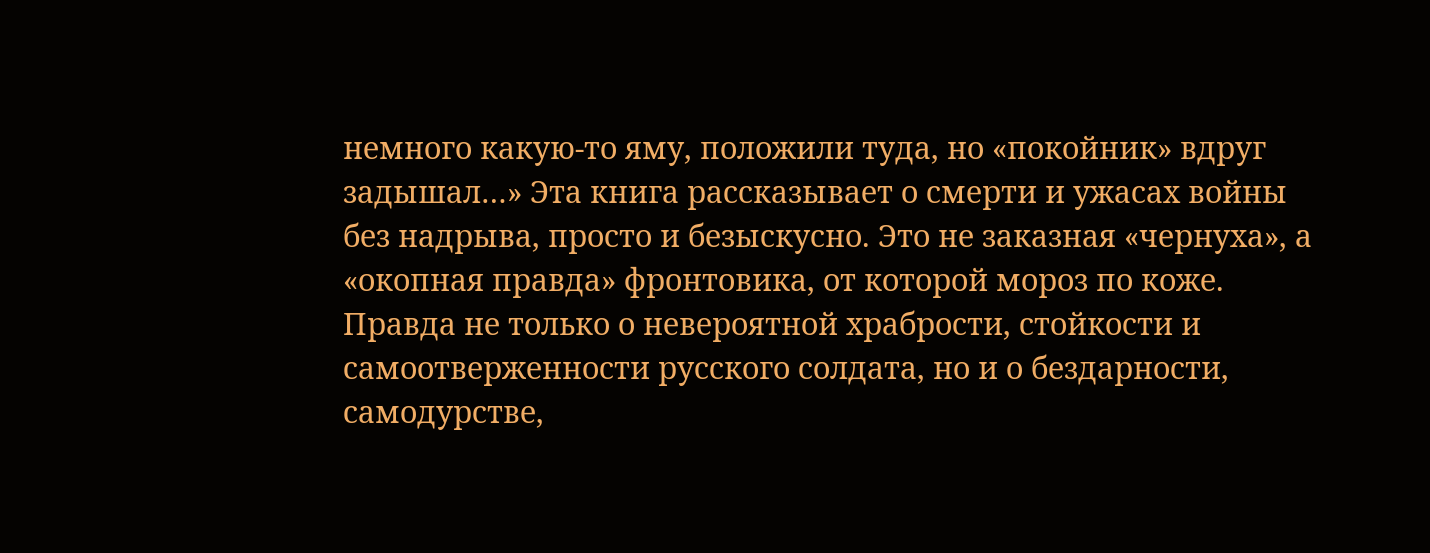немного какую-то яму, положили туда, но «покойник» вдруг задышал…» Эта книга рассказывает о смерти и ужасах войны без надрыва, просто и безыскусно. Это не заказная «чернуха», а «окопная правда» фронтовика, от которой мороз по коже. Правда не только о невероятной храбрости, стойкости и самоотверженности русского солдата, но и о бездарности, самодурстве,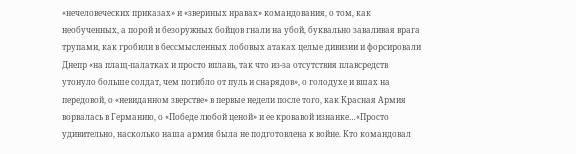«нечеловеческих приказах» и «звериных нравах» командования, о том, как необученных, а порой и безоружных бойцов гнали на убой, буквально заваливая врага трупами, как гробили в бессмысленных лобовых атаках целые дивизии и форсировали Днепр «на плащ-палатках и просто вплавь, так что из-за отсутствия плавсредств утонуло больше солдат, чем погибло от пуль и снарядов», о голодухе и вшах на передовой, о «невиданном зверстве» в первые недели после того, как Красная Армия ворвалась в Германию, о «Победе любой ценой» и ее кровавой изнанке…«Просто удивительно, насколько наша армия была не подготовлена к войне. Кто командовал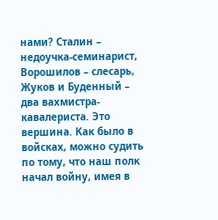нами? Сталин – недоучка-семинарист, Ворошилов – слесарь, Жуков и Буденный – два вахмистра-кавалериста. Это вершина. Как было в войсках, можно судить по тому, что наш полк начал войну, имея в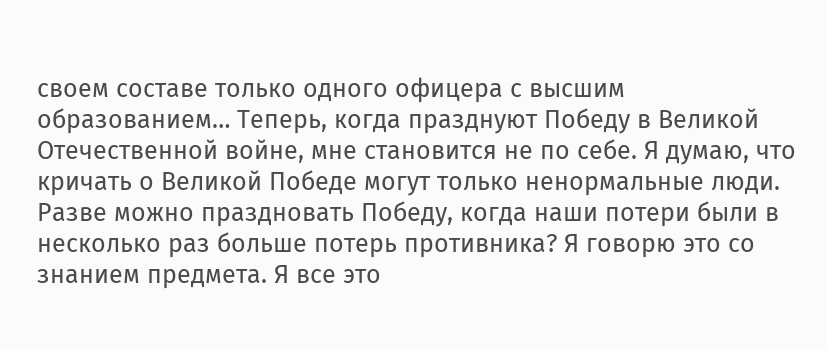своем составе только одного офицера с высшим образованием… Теперь, когда празднуют Победу в Великой Отечественной войне, мне становится не по себе. Я думаю, что кричать о Великой Победе могут только ненормальные люди. Разве можно праздновать Победу, когда наши потери были в несколько раз больше потерь противника? Я говорю это со знанием предмета. Я все это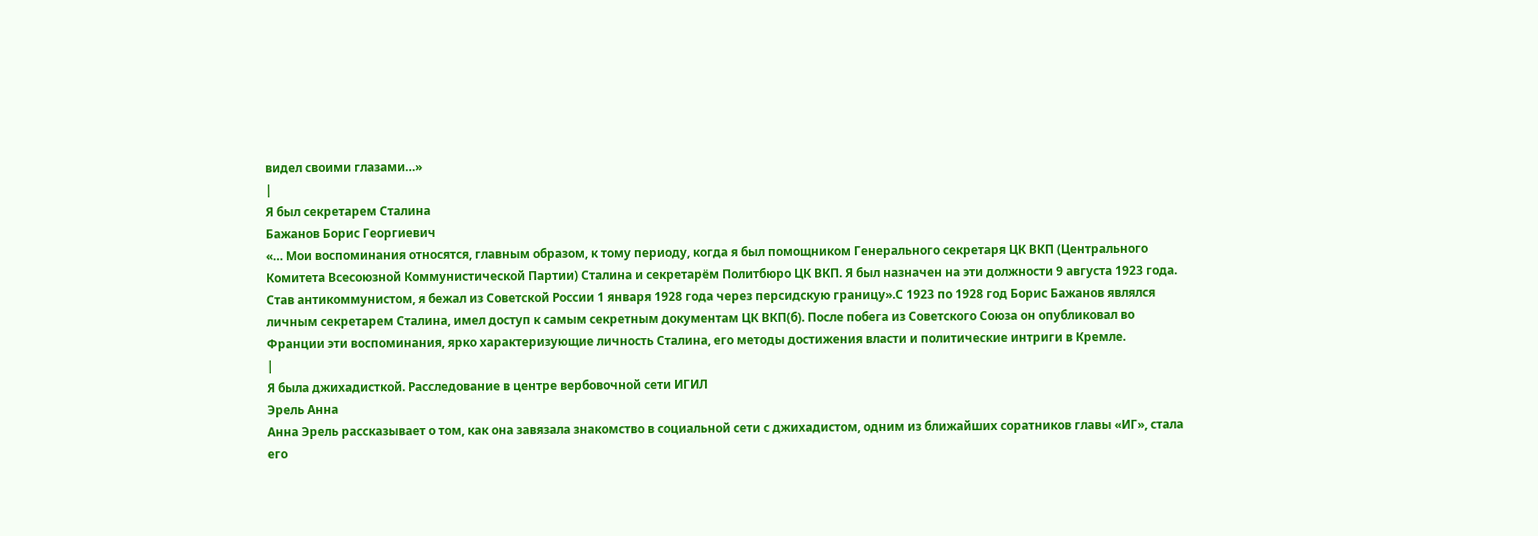видел своими глазами…»
|
Я был секретарем Сталина
Бажанов Борис Георгиевич
«… Мои воспоминания относятся, главным образом, к тому периоду, когда я был помощником Генерального секретаря ЦК ВКП (Центрального Комитета Всесоюзной Коммунистической Партии) Сталина и секретарём Политбюро ЦК ВКП. Я был назначен на эти должности 9 августа 1923 года. Став антикоммунистом, я бежал из Советской России 1 января 1928 года через персидскую границу».С 1923 по 1928 год Борис Бажанов являлся личным секретарем Сталина, имел доступ к самым секретным документам ЦК ВКП(б). После побега из Советского Союза он опубликовал во Франции эти воспоминания, ярко характеризующие личность Сталина, его методы достижения власти и политические интриги в Кремле.
|
Я была джихадисткой. Расследование в центре вербовочной сети ИГИЛ
Эрель Анна
Анна Эрель рассказывает о том, как она завязала знакомство в социальной сети с джихадистом, одним из ближайших соратников главы «ИГ», стала его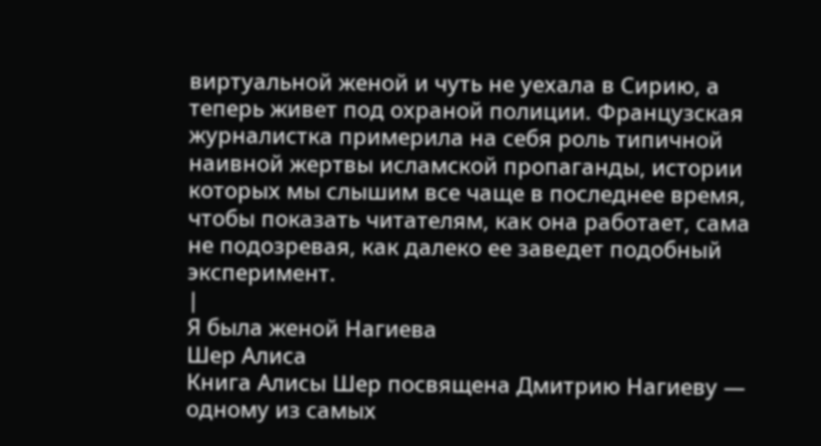виртуальной женой и чуть не уехала в Сирию, а теперь живет под охраной полиции. Французская журналистка примерила на себя роль типичной наивной жертвы исламской пропаганды, истории которых мы слышим все чаще в последнее время, чтобы показать читателям, как она работает, сама не подозревая, как далеко ее заведет подобный эксперимент.
|
Я была женой Нагиева
Шер Алиса
Книга Алисы Шер посвящена Дмитрию Нагиеву — одному из самых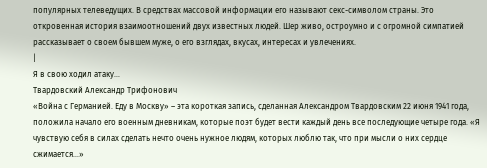популярных телеведущих. В средствах массовой информации его называют секс-символом страны. Это откровенная история взаимоотношений двух известных людей. Шер живо, остроумно и с огромной симпатией рассказывает о своем бывшем муже, о его взглядах, вкусах, интересах и увлечениях.
|
Я в свою ходил атаку…
Твардовский Александр Трифонович
«Война с Германией. Еду в Москву» – эта короткая запись, сделанная Александром Твардовским 22 июня 1941 года, положила начало его военным дневникам, которые поэт будет вести каждый день все последующие четыре года. «Я чувствую себя в силах сделать нечто очень нужное людям, которых люблю так, что при мысли о них сердце сжимается…»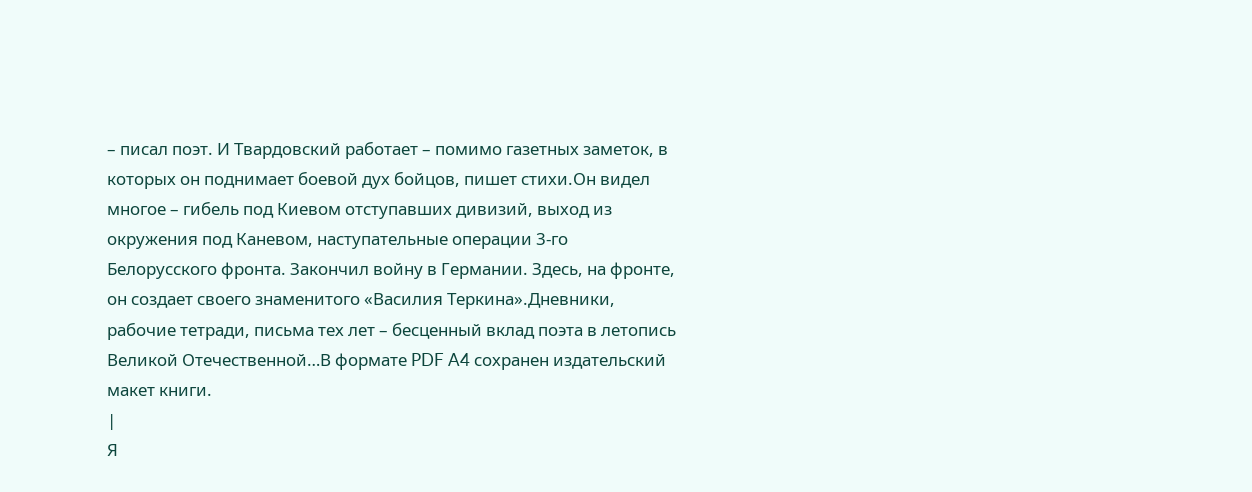– писал поэт. И Твардовский работает – помимо газетных заметок, в которых он поднимает боевой дух бойцов, пишет стихи.Он видел многое – гибель под Киевом отступавших дивизий, выход из окружения под Каневом, наступательные операции 3-го Белорусского фронта. Закончил войну в Германии. Здесь, на фронте, он создает своего знаменитого «Василия Теркина».Дневники, рабочие тетради, письма тех лет – бесценный вклад поэта в летопись Великой Отечественной…В формате PDF A4 сохранен издательский макет книги.
|
Я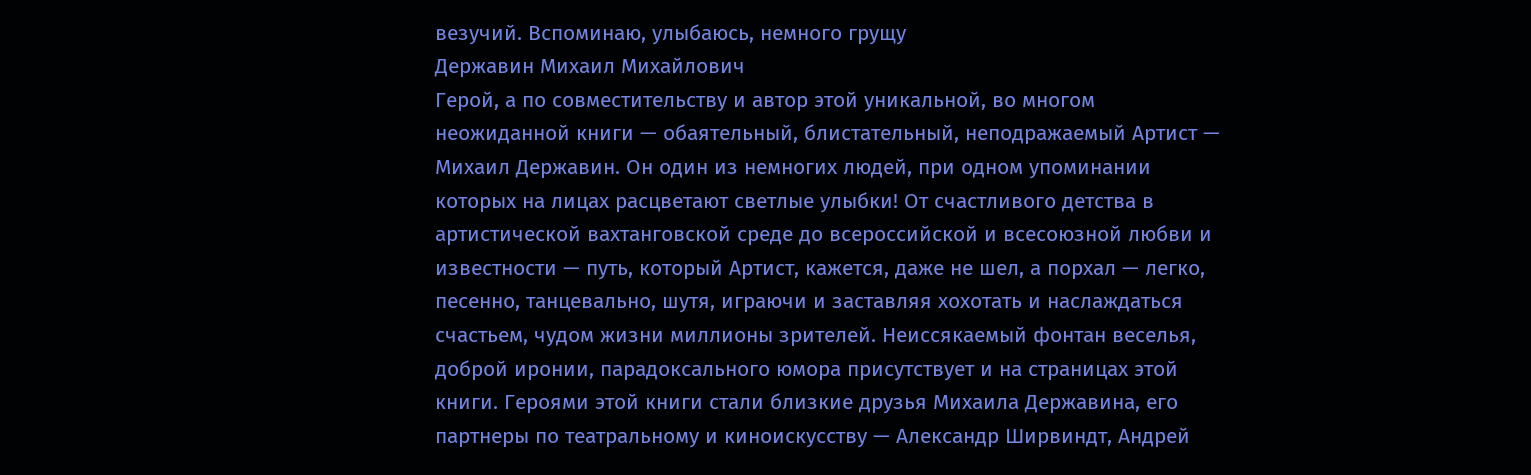везучий. Вспоминаю, улыбаюсь, немного грущу
Державин Михаил Михайлович
Герой, а по совместительству и автор этой уникальной, во многом неожиданной книги — обаятельный, блистательный, неподражаемый Артист — Михаил Державин. Он один из немногих людей, при одном упоминании которых на лицах расцветают светлые улыбки! От счастливого детства в артистической вахтанговской среде до всероссийской и всесоюзной любви и известности — путь, который Артист, кажется, даже не шел, а порхал — легко, песенно, танцевально, шутя, играючи и заставляя хохотать и наслаждаться счастьем, чудом жизни миллионы зрителей. Неиссякаемый фонтан веселья, доброй иронии, парадоксального юмора присутствует и на страницах этой книги. Героями этой книги стали близкие друзья Михаила Державина, его партнеры по театральному и киноискусству — Александр Ширвиндт, Андрей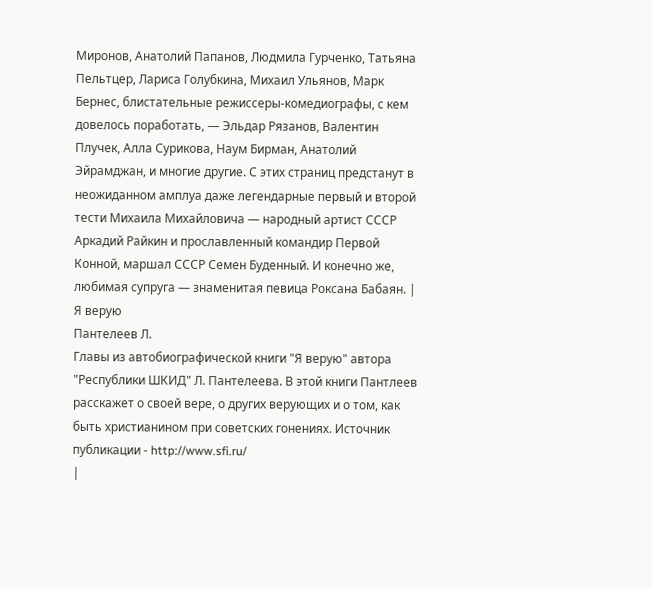Миронов, Анатолий Папанов, Людмила Гурченко, Татьяна Пельтцер, Лариса Голубкина, Михаил Ульянов, Марк Бернес, блистательные режиссеры-комедиографы, с кем довелось поработать, — Эльдар Рязанов, Валентин Плучек, Алла Сурикова, Наум Бирман, Анатолий Эйрамджан, и многие другие. С этих страниц предстанут в неожиданном амплуа даже легендарные первый и второй тести Михаила Михайловича — народный артист СССР Аркадий Райкин и прославленный командир Первой Конной, маршал СССР Семен Буденный. И конечно же, любимая супруга — знаменитая певица Роксана Бабаян. |
Я верую
Пантелеев Л.
Главы из автобиографической книги "Я верую" автора "Республики ШКИД" Л. Пантелеева. В этой книги Пантлеев расскажет о своей вере, о других верующих и о том, как быть христианином при советских гонениях. Источник публикации - http://www.sfi.ru/
|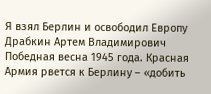Я взял Берлин и освободил Европу
Драбкин Артем Владимирович
Победная весна 1945 года. Красная Армия рвется к Берлину – «добить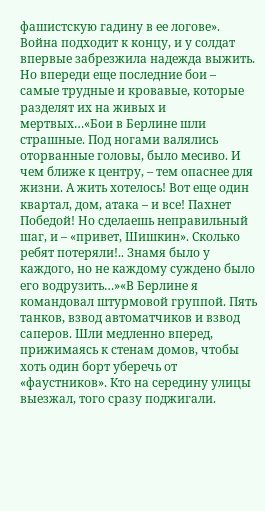фашистскую гадину в ее логове». Война подходит к концу, и у солдат впервые забрезжила надежда выжить. Но впереди еще последние бои – самые трудные и кровавые, которые разделят их на живых и мертвых…«Бои в Берлине шли страшные. Под ногами валялись оторванные головы, было месиво. И чем ближе к центру, – тем опаснее для жизни. А жить хотелось! Вот еще один квартал, дом, атака – и все! Пахнет Победой! Но сделаешь неправильный шаг, и – «привет, Шишкин». Сколько ребят потеряли!.. Знамя было у каждого, но не каждому суждено было его водрузить…»«В Берлине я командовал штурмовой группой. Пять танков, взвод автоматчиков и взвод саперов. Шли медленно вперед, прижимаясь к стенам домов, чтобы хоть один борт уберечь от «фаустников». Кто на середину улицы выезжал, того сразу поджигали.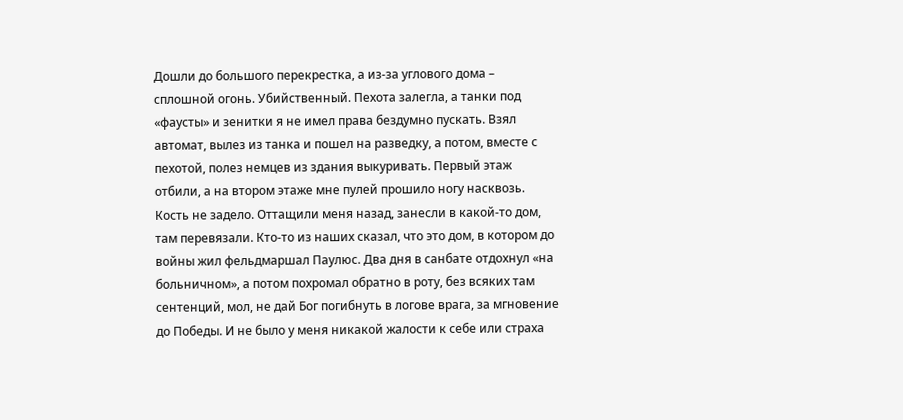Дошли до большого перекрестка, а из-за углового дома – сплошной огонь. Убийственный. Пехота залегла, а танки под «фаусты» и зенитки я не имел права бездумно пускать. Взял автомат, вылез из танка и пошел на разведку, а потом, вместе с пехотой, полез немцев из здания выкуривать. Первый этаж отбили, а на втором этаже мне пулей прошило ногу насквозь. Кость не задело. Оттащили меня назад, занесли в какой-то дом, там перевязали. Кто-то из наших сказал, что это дом, в котором до войны жил фельдмаршал Паулюс. Два дня в санбате отдохнул «на больничном», а потом похромал обратно в роту, без всяких там сентенций, мол, не дай Бог погибнуть в логове врага, за мгновение до Победы. И не было у меня никакой жалости к себе или страха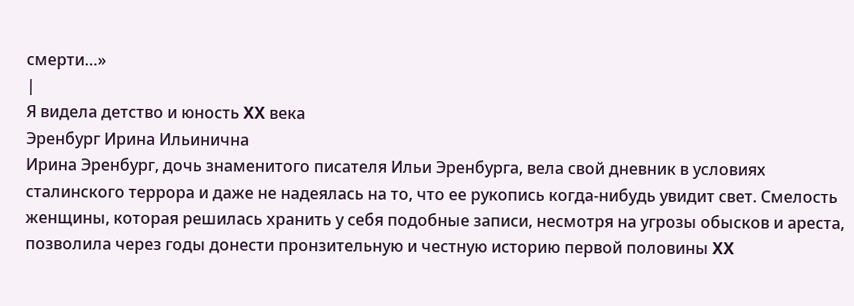смерти…»
|
Я видела детство и юность XX века
Эренбург Ирина Ильинична
Ирина Эренбург, дочь знаменитого писателя Ильи Эренбурга, вела свой дневник в условиях сталинского террора и даже не надеялась на то, что ее рукопись когда-нибудь увидит свет. Смелость женщины, которая решилась хранить у себя подобные записи, несмотря на угрозы обысков и ареста, позволила через годы донести пронзительную и честную историю первой половины XX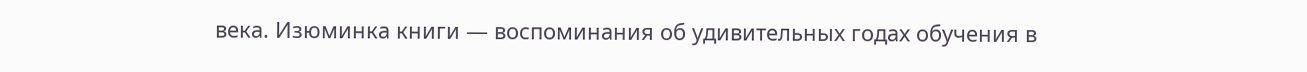века. Изюминка книги — воспоминания об удивительных годах обучения в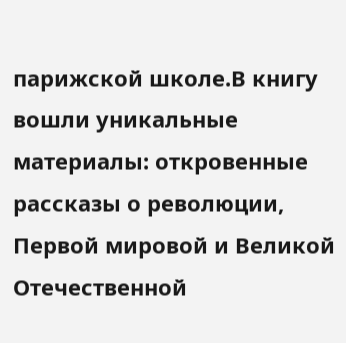парижской школе.В книгу вошли уникальные материалы: откровенные рассказы о революции, Первой мировой и Великой Отечественной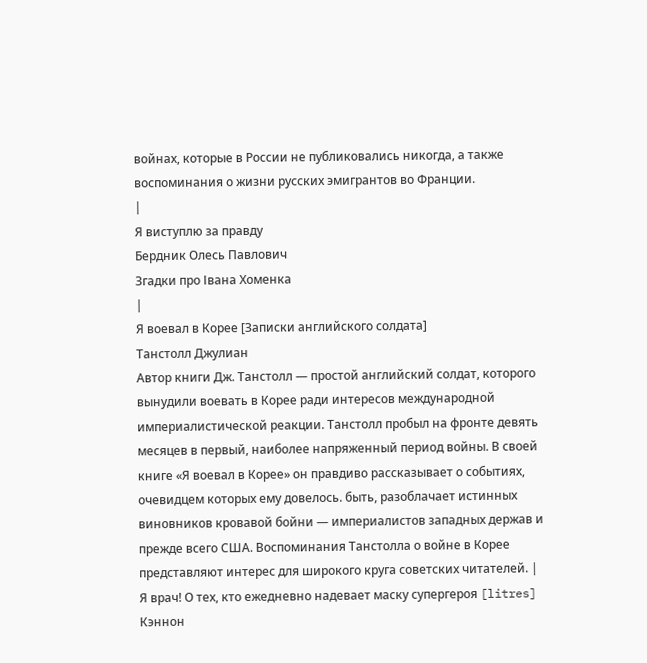войнах, которые в России не публиковались никогда, а также воспоминания о жизни русских эмигрантов во Франции.
|
Я виступлю за правду
Бердник Олесь Павлович
Згадки про Івана Хоменка
|
Я воевал в Корее [Записки английского солдата]
Танстолл Джулиан
Автор книги Дж. Танстолл — простой английский солдат, которого вынудили воевать в Корее ради интересов международной империалистической реакции. Танстолл пробыл на фронте девять месяцев в первый, наиболее напряженный период войны. В своей книге «Я воевал в Корее» он правдиво рассказывает о событиях, очевидцем которых ему довелось. быть, разоблачает истинных виновников кровавой бойни — империалистов западных держав и прежде всего США. Воспоминания Танстолла о войне в Корее представляют интерес для широкого круга советских читателей. |
Я врач! О тех, кто ежедневно надевает маску супергероя [litres]
Кэннон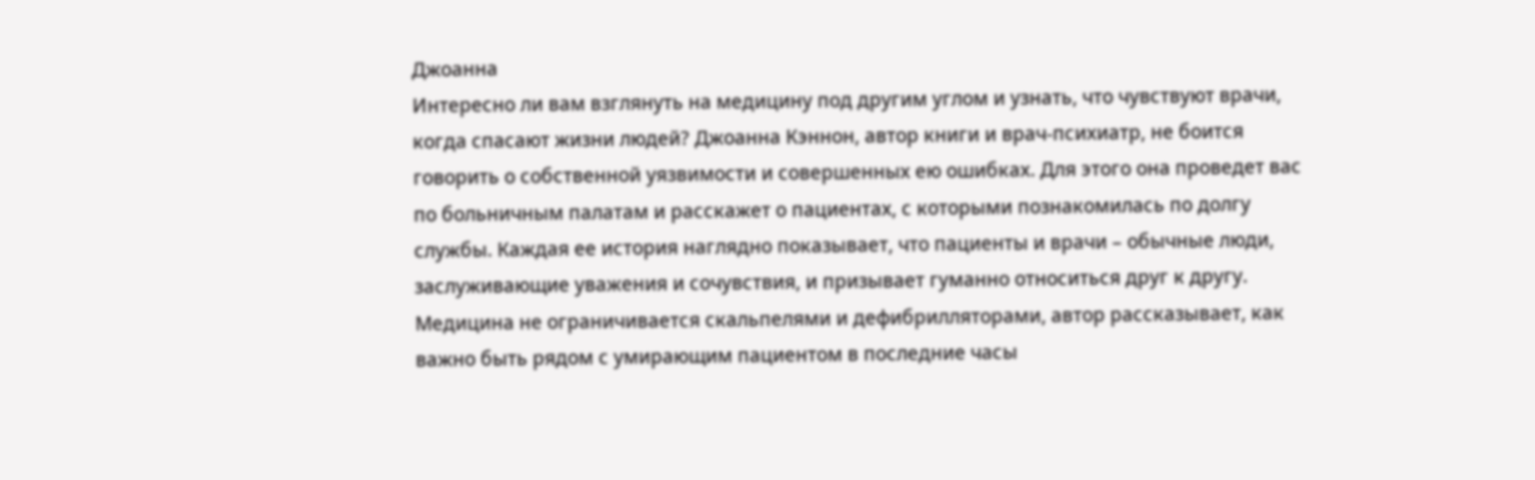Джоанна
Интересно ли вам взглянуть на медицину под другим углом и узнать, что чувствуют врачи, когда спасают жизни людей? Джоанна Кэннон, автор книги и врач-психиатр, не боится говорить о собственной уязвимости и совершенных ею ошибках. Для этого она проведет вас по больничным палатам и расскажет о пациентах, с которыми познакомилась по долгу службы. Каждая ее история наглядно показывает, что пациенты и врачи – обычные люди, заслуживающие уважения и сочувствия, и призывает гуманно относиться друг к другу. Медицина не ограничивается скальпелями и дефибрилляторами, автор рассказывает, как важно быть рядом с умирающим пациентом в последние часы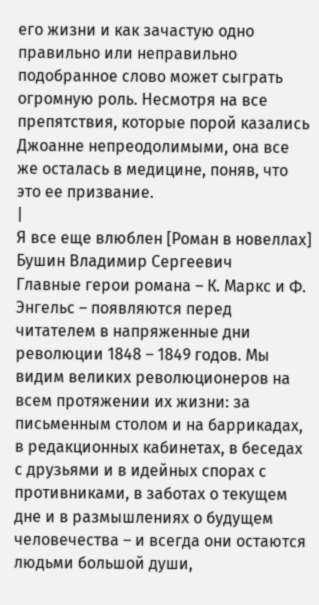его жизни и как зачастую одно правильно или неправильно подобранное слово может сыграть огромную роль. Несмотря на все препятствия, которые порой казались Джоанне непреодолимыми, она все же осталась в медицине, поняв, что это ее призвание.
|
Я все еще влюблен [Роман в новеллах]
Бушин Владимир Сергеевич
Главные герои романа – К. Маркс и Ф. Энгельс – появляются перед читателем в напряженные дни революции 1848 – 1849 годов. Мы видим великих революционеров на всем протяжении их жизни: за письменным столом и на баррикадах, в редакционных кабинетах, в беседах с друзьями и в идейных спорах с противниками, в заботах о текущем дне и в размышлениях о будущем человечества – и всегда они остаются людьми большой души,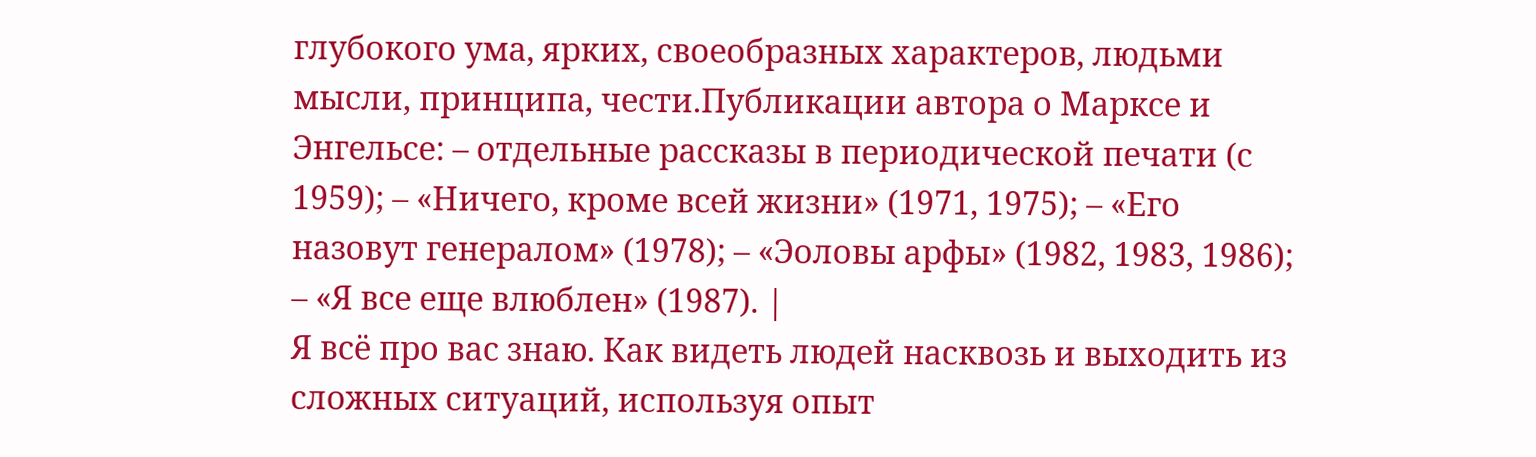глубокого ума, ярких, своеобразных характеров, людьми мысли, принципа, чести.Публикации автора о Марксе и Энгельсе: – отдельные рассказы в периодической печати (с 1959); – «Ничего, кроме всей жизни» (1971, 1975); – «Его назовут генералом» (1978); – «Эоловы арфы» (1982, 1983, 1986); – «Я все еще влюблен» (1987). |
Я всё про вас знаю. Как видеть людей насквозь и выходить из сложных ситуаций, используя опыт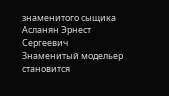знаменитого сыщика
Асланян Эрнест Сергеевич
Знаменитый модельер становится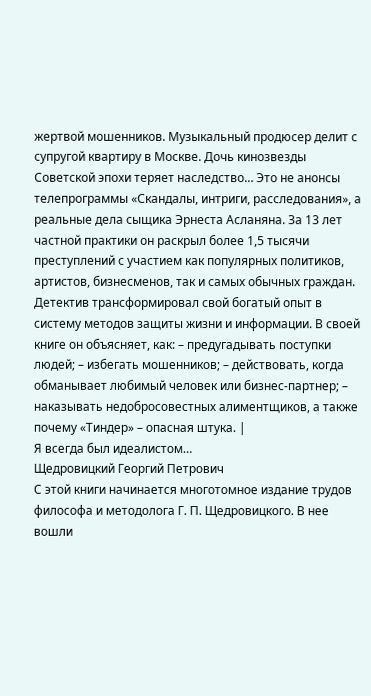жертвой мошенников. Музыкальный продюсер делит с супругой квартиру в Москве. Дочь кинозвезды Советской эпохи теряет наследство… Это не анонсы телепрограммы «Скандалы, интриги, расследования», а реальные дела сыщика Эрнеста Асланяна. За 13 лет частной практики он раскрыл более 1,5 тысячи преступлений с участием как популярных политиков, артистов, бизнесменов, так и самых обычных граждан. Детектив трансформировал свой богатый опыт в систему методов защиты жизни и информации. В своей книге он объясняет, как: – предугадывать поступки людей; – избегать мошенников; – действовать, когда обманывает любимый человек или бизнес-партнер; – наказывать недобросовестных алиментщиков, а также почему «Тиндер» – опасная штука. |
Я всегда был идеалистом…
Щедровицкий Георгий Петрович
С этой книги начинается многотомное издание трудов философа и методолога Г. П. Щедровицкого. В нее вошли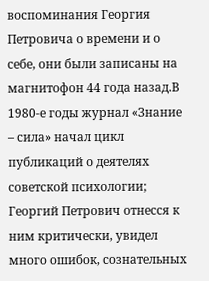воспоминания Георгия Петровича о времени и о себе, они были записаны на магнитофон 44 года назад.В 1980-е годы журнал «Знание – сила» начал цикл публикаций о деятелях советской психологии; Георгий Петрович отнесся к ним критически, увидел много ошибок, сознательных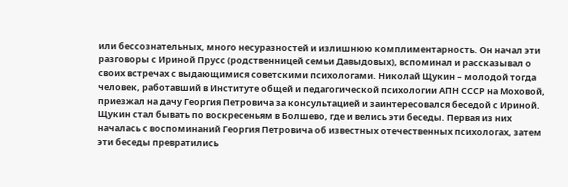или бессознательных, много несуразностей и излишнюю комплиментарность. Он начал эти разговоры с Ириной Прусс (родственницей семьи Давыдовых), вспоминал и рассказывал о своих встречах с выдающимися советскими психологами. Николай Щукин – молодой тогда человек, работавший в Институте общей и педагогической психологии АПН СССР на Моховой, приезжал на дачу Георгия Петровича за консультацией и заинтересовался беседой с Ириной. Щукин стал бывать по воскресеньям в Болшево, где и велись эти беседы. Первая из них началась с воспоминаний Георгия Петровича об известных отечественных психологах, затем эти беседы превратились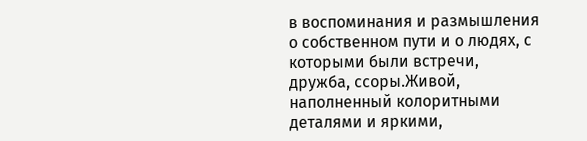в воспоминания и размышления о собственном пути и о людях, с которыми были встречи, дружба, ссоры.Живой, наполненный колоритными деталями и яркими,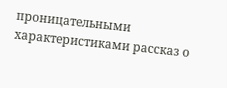проницательными характеристиками рассказ о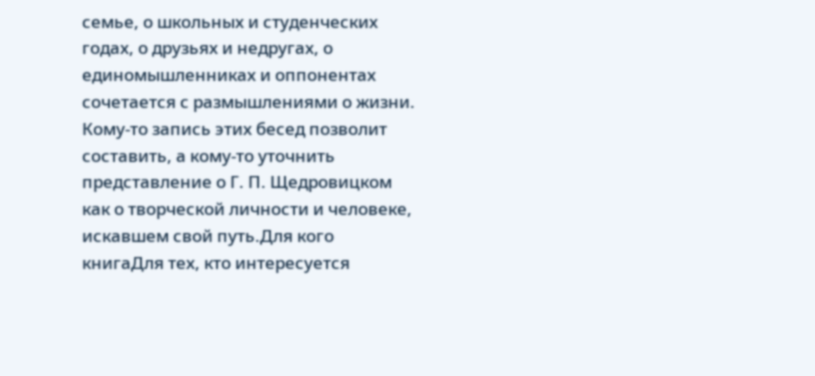семье, о школьных и студенческих годах, о друзьях и недругах, о единомышленниках и оппонентах сочетается с размышлениями о жизни. Кому-то запись этих бесед позволит составить, а кому-то уточнить представление о Г. П. Щедровицком как о творческой личности и человеке, искавшем свой путь.Для кого книгаДля тех, кто интересуется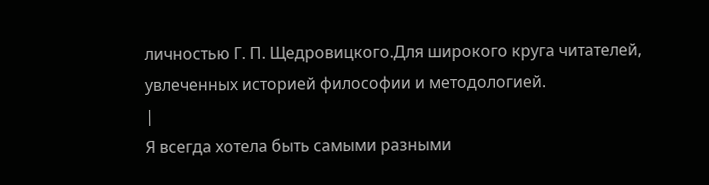личностью Г. П. Щедровицкого.Для широкого круга читателей, увлеченных историей философии и методологией.
|
Я всегда хотела быть самыми разными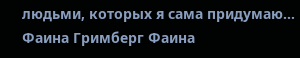людьми, которых я сама придумаю…
Фаина Гримберг Фаина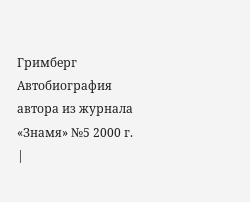Гримберг
Автобиография автора из журнала «Знамя» №5 2000 г.
|